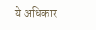ये अधिकार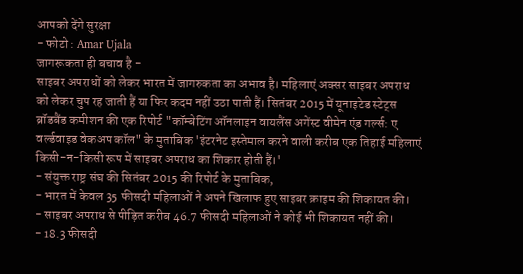आपको देंगे सुरक्षा
- फोटो : Amar Ujala
जागरूकता ही बचाव है -
साइबर अपराधों को लेकर भारत में जागरुकता का अभाव है। महिलाएं अक्सर साइबर अपराध को लेकर चुप रह जाती हैं या फिर कदम नहीं उठा पाती हैं। सितंबर 2015 में यूनाइटेड स्टेट्स ब्रॉडबैंड कमीशन की एक रिपोर्ट "कॉम्बेटिंग ऑनलाइन वायलैंस अगेंस्ट वीमेन एंड गर्ल्स: ए वर्ल्डवाइड वेकअप कॉल" के मुताबिक 'इंटरनेट इस्तेमाल करने वाली करीब एक तिहाई महिलाएं किसी-न-किसी रूप में साइबर अपराध का शिकार होती हैं।'
- संयुक्त राष्ट्र संघ की सितंबर 2015 की रिपोर्ट के मुताबिक,
- भारत में केवल 35 फीसदी महिलाओं ने अपने खिलाफ हुए साइबर क्राइम की शिकायत की।
- साइबर अपराध से पीड़ित करीब 46.7 फीसदी महिलाओं ने कोई भी शिकायत नहीं की।
- 18.3 फीसदी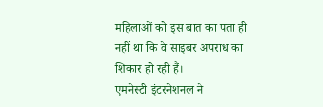महिलाओं को इस बात का पता ही नहीं था कि वे साइबर अपराध का शिकार हो रही हैं।
एमनेस्टी इंटरनेशनल ने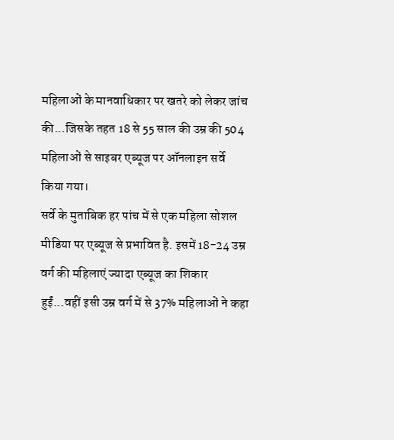महिलाओं के मानवाधिकार पर खतरे को लेकर जांच की...जिसके तहत 18 से 55 साल की उम्र की 504 महिलाओं से साइबर एब्यूज पर ऑनलाइन सर्वे किया गया।
सर्वे के मुताबिक हर पांच में से एक महिला सोशल मीडिया पर एब्यूज से प्रभावित है. इसमें 18-24 उम्र वर्ग की महिलाएं ज्यादा एब्यूज का शिकार हुईं...वहीं इसी उम्र वर्ग में से 37% महिलाओं ने कहा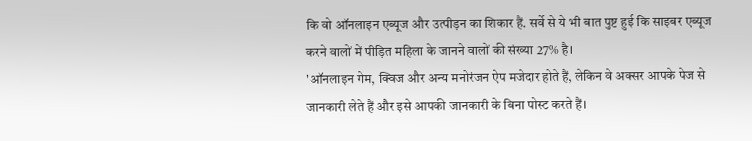कि वो ऑनलाइन एब्यूज और उत्पीड़न का शिकार हैं. सर्वे से ये भी बात पुष्ट हुई कि साइबर एब्यूज करने वालों में पीड़ित महिला के जानने वालों की संख्या 27% है।
'ऑनलाइन गेम, क्विज और अन्य मनोरंजन ऐप मजेदार होते हैं, लेकिन वे अक्सर आपके पेज से जानकारी लेते हैं और इसे आपकी जानकारी के बिना पोस्ट करते हैं।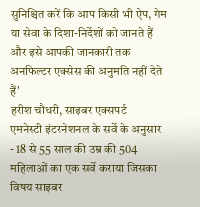सुनिश्चित करें कि आप किसी भी ऐप, गेम या सेवा के दिशा-निर्देशों को जानते हैं और इसे आपकी जानकारी तक अनफिल्टर एक्सेस की अनुमति नहीं देते हैं'
हरीश चौधरी, साइबर एक्सपर्ट
एमनेस्टी इंटरनेशनल के सर्वे के अनुसार
- 18 से 55 साल की उम्र की 504 महिलाओं का एक सर्वे कराया जिसका विषय साइबर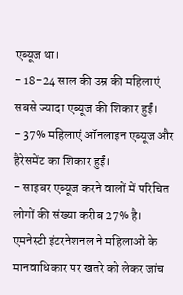एब्यूज था।
- 18-24 साल की उम्र की महिलाएं सबसे ज्यादा एब्यूज की शिकार हुईं।
- 37% महिलाएं ऑनलाइन एब्यूज और हैरेसमेंट का शिकार हुईं।
- साइबर एब्यूज करने वालों में परिचित लोगों की संख्या करीब 27% है।
एमनेस्टी इंटरनेशनल ने महिलाओं के मानवाधिकार पर खतरे को लेकर जांच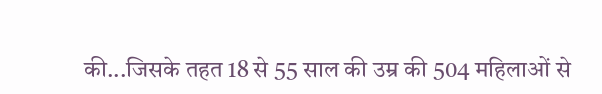की...जिसके तहत 18 से 55 साल की उम्र की 504 महिलाओं से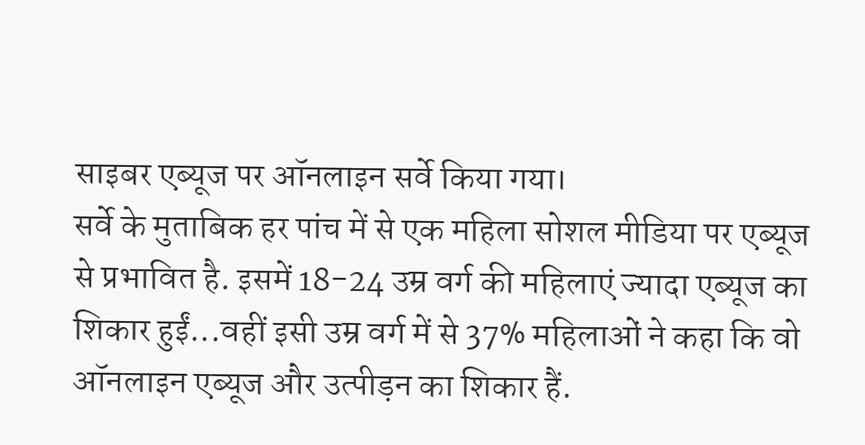साइबर एब्यूज पर ऑनलाइन सर्वे किया गया।
सर्वे के मुताबिक हर पांच में से एक महिला सोशल मीडिया पर एब्यूज से प्रभावित है. इसमें 18-24 उम्र वर्ग की महिलाएं ज्यादा एब्यूज का शिकार हुईं...वहीं इसी उम्र वर्ग में से 37% महिलाओं ने कहा कि वो ऑनलाइन एब्यूज और उत्पीड़न का शिकार हैं.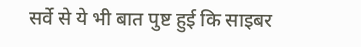सर्वे से ये भी बात पुष्ट हुई कि साइबर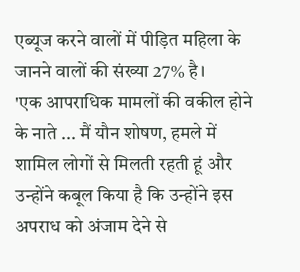एब्यूज करने वालों में पीड़ित महिला के जानने वालों की संख्या 27% है।
'एक आपराधिक मामलों की वकील होने के नाते ... मैं यौन शोषण, हमले में शामिल लोगों से मिलती रहती हूं और उन्होंने कबूल किया है कि उन्होंने इस अपराध को अंजाम देने से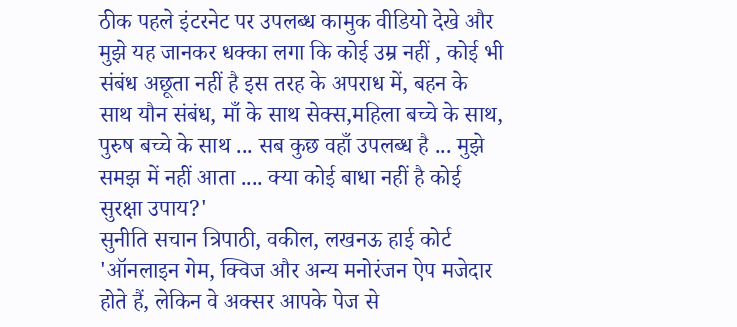ठीक पहले इंटरनेट पर उपलब्ध कामुक वीडियो देखे और मुझे यह जानकर धक्का लगा कि कोई उम्र नहीं , कोई भी संबंध अछूता नहीं है इस तरह के अपराध में, बहन के साथ यौन संबंध, माँ के साथ सेक्स,महिला बच्चे के साथ, पुरुष बच्चे के साथ ... सब कुछ वहाँ उपलब्ध है ... मुझे समझ में नहीं आता .... क्या कोई बाधा नहीं है कोई सुरक्षा उपाय?'
सुनीति सचान त्रिपाठी, वकील, लखनऊ हाई कोर्ट
'ऑनलाइन गेम, क्विज और अन्य मनोरंजन ऐप मजेदार होते हैं, लेकिन वे अक्सर आपके पेज से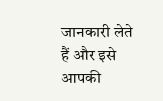जानकारी लेते हैं और इसे आपकी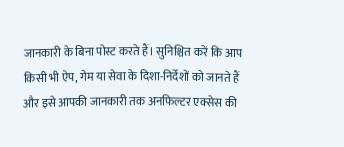जानकारी के बिना पोस्ट करते हैं। सुनिश्चित करें कि आप किसी भी ऐप, गेम या सेवा के दिशा-निर्देशों को जानते हैं और इसे आपकी जानकारी तक अनफिल्टर एक्सेस की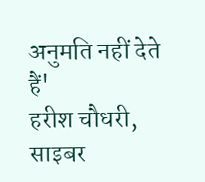अनुमति नहीं देते हैं'
हरीश चौधरी, साइबर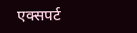एक्सपर्ट